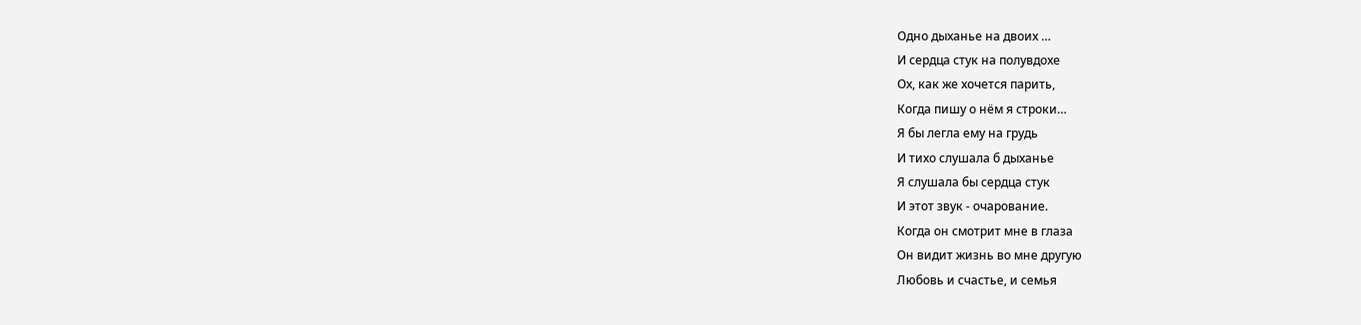Одно дыханье на двоих …
И сердца стук на полувдохе
Ох, как же хочется парить,
Когда пишу о нём я строки…
Я бы легла ему на грудь
И тихо слушала б дыханье
Я слушала бы сердца стук
И этот звук - очарование.
Когда он смотрит мне в глаза
Он видит жизнь во мне другую
Любовь и счастье, и семья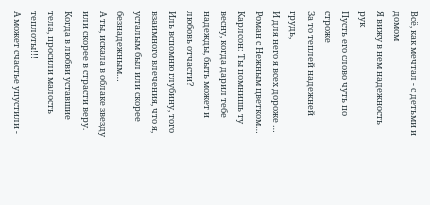Всё, как мечтал - с детьми и домом
Я вижу в нем надежность рук
Пусть его слово чуть по строже
За то теплей надежней грудь,
И для него я всех дороже …
Роман с Нежным цветком…
Карлсон: Ты помнишь ту весну, когда дарил тебе надежды, быть может и любовь отчасти?
Иль вспомню глубину, того взаимного влечения, что я, усталым был или скорее безнадежным…
А ты, искала в облаке звезду или скорее в страсти веру.
Когда в любви уставшие тела, просили малость теплоты!!!
А может счастье упустили -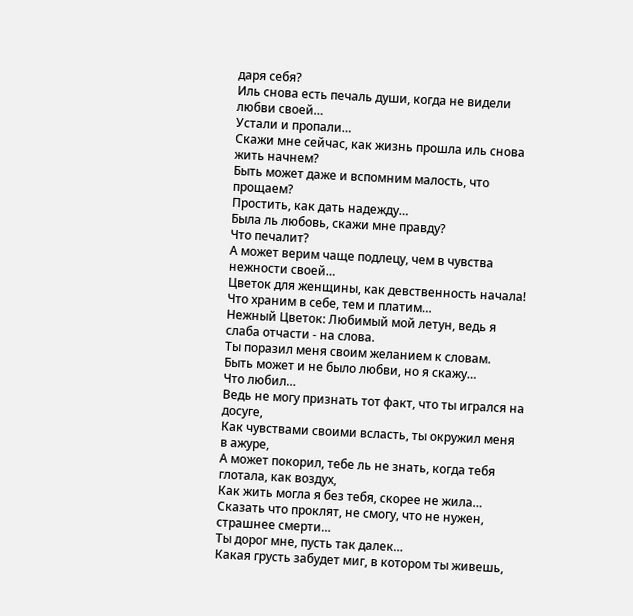даря себя?
Иль снова есть печаль души, когда не видели любви своей…
Устали и пропали…
Скажи мне сейчас, как жизнь прошла иль снова жить начнем?
Быть может даже и вспомним малость, что прощаем?
Простить, как дать надежду…
Была ль любовь, скажи мне правду?
Что печалит?
А может верим чаще подлецу, чем в чувства нежности своей…
Цветок для женщины, как девственность начала!
Что храним в себе, тем и платим…
Нежный Цветок: Любимый мой летун, ведь я слаба отчасти - на слова.
Ты поразил меня своим желанием к словам.
Быть может и не было любви, но я скажу…
Что любил…
Ведь не могу признать тот факт, что ты игрался на досуге,
Как чувствами своими всласть, ты окружил меня в ажуре,
А может покорил, тебе ль не знать, когда тебя глотала, как воздух,
Как жить могла я без тебя, скорее не жила…
Сказать что проклят, не смогу, что не нужен, страшнее смерти…
Ты дорог мне, пусть так далек…
Какая грусть забудет миг, в котором ты живешь,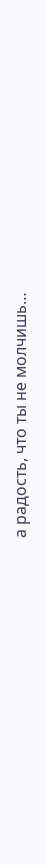а радость, что ты не молчишь…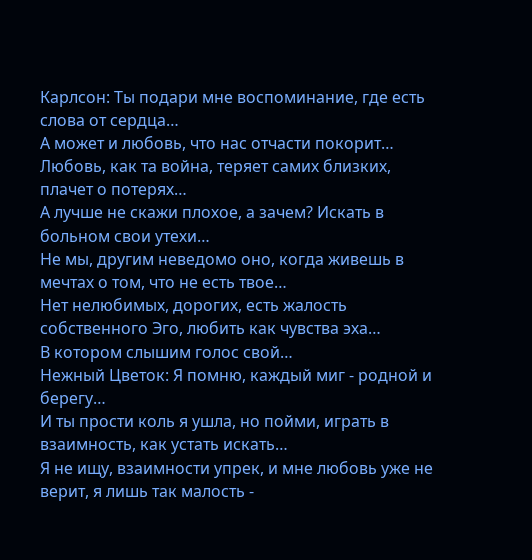Карлсон: Ты подари мне воспоминание, где есть слова от сердца…
А может и любовь, что нас отчасти покорит…
Любовь, как та война, теряет самих близких, плачет о потерях…
А лучше не скажи плохое, а зачем? Искать в больном свои утехи…
Не мы, другим неведомо оно, когда живешь в мечтах о том, что не есть твое…
Нет нелюбимых, дорогих, есть жалость собственного Эго, любить как чувства эха…
В котором слышим голос свой…
Нежный Цветок: Я помню, каждый миг - родной и берегу…
И ты прости коль я ушла, но пойми, играть в взаимность, как устать искать…
Я не ищу, взаимности упрек, и мне любовь уже не верит, я лишь так малость -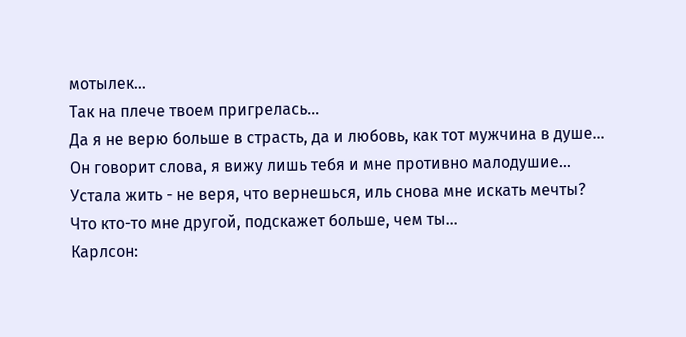мотылек…
Так на плече твоем пригрелась…
Да я не верю больше в страсть, да и любовь, как тот мужчина в душе…
Он говорит слова, я вижу лишь тебя и мне противно малодушие…
Устала жить - не веря, что вернешься, иль снова мне искать мечты?
Что кто-то мне другой, подскажет больше, чем ты…
Карлсон: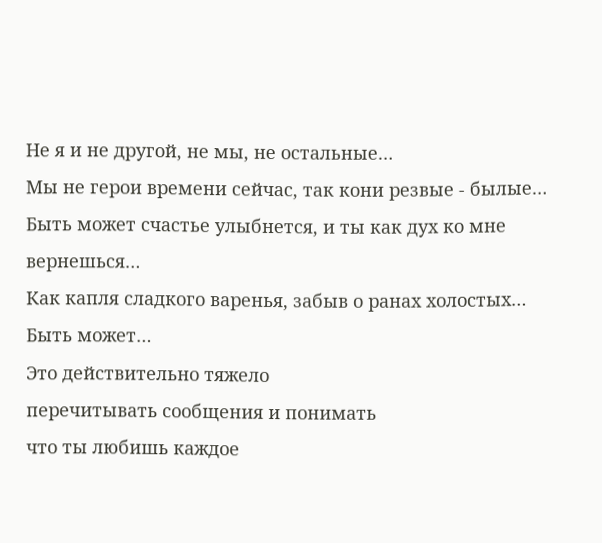Не я и не другой, не мы, не остальные…
Мы не герои времени сейчас, так кони резвые - былые…
Быть может счастье улыбнется, и ты как дух ко мне вернешься…
Как капля сладкого варенья, забыв о ранах холостых…
Быть может…
Это действительно тяжело
перечитывать сообщения и понимать
что ты любишь каждое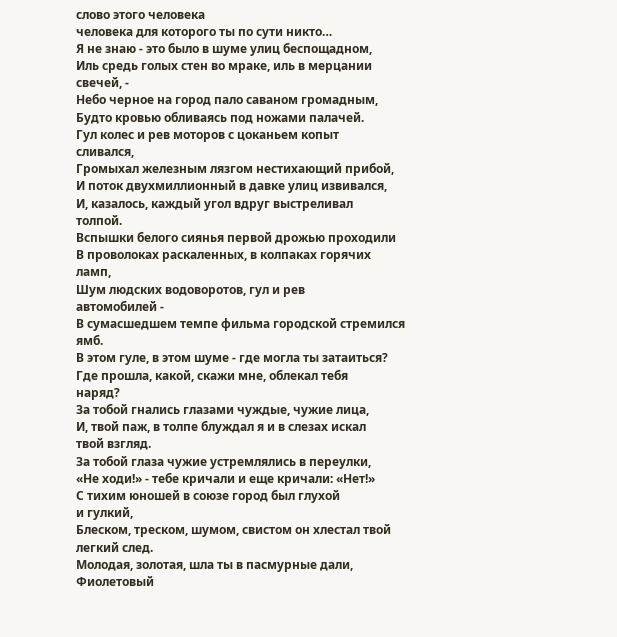слово этого человека
человека для которого ты по сути никто…
Я не знаю - это было в шуме улиц беспощадном,
Иль средь голых стен во мраке, иль в мерцании
свечей, -
Небо черное на город пало саваном громадным,
Будто кровью обливаясь под ножами палачей.
Гул колес и рев моторов с цоканьем копыт
сливался,
Громыхал железным лязгом нестихающий прибой,
И поток двухмиллионный в давке улиц извивался,
И, казалось, каждый угол вдруг выстреливал
толпой.
Вспышки белого сиянья первой дрожью проходили
В проволоках раскаленных, в колпаках горячих
ламп,
Шум людских водоворотов, гул и рев
автомобилей -
В сумасшедшем темпе фильма городской стремился
ямб.
В этом гуле, в этом шуме - где могла ты затаиться?
Где прошла, какой, скажи мне, облекал тебя
наряд?
За тобой гнались глазами чуждые, чужие лица,
И, твой паж, в толпе блуждал я и в слезах искал
твой взгляд.
За тобой глаза чужие устремлялись в переулки,
«Не ходи!» - тебе кричали и еще кричали: «Нет!»
С тихим юношей в союзе город был глухой
и гулкий,
Блеском, треском, шумом, свистом он хлестал твой
легкий след.
Молодая, золотая, шла ты в пасмурные дали,
Фиолетовый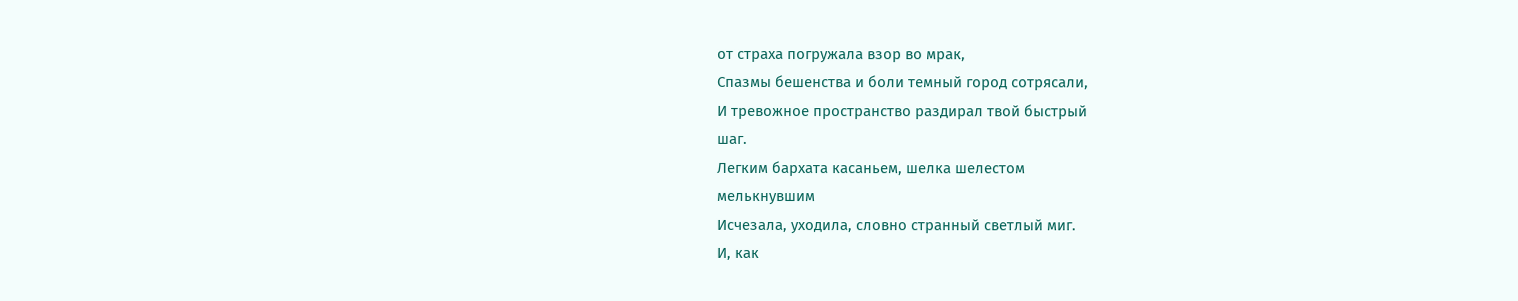от страха погружала взор во мрак,
Спазмы бешенства и боли темный город сотрясали,
И тревожное пространство раздирал твой быстрый
шаг.
Легким бархата касаньем, шелка шелестом
мелькнувшим
Исчезала, уходила, словно странный светлый миг.
И, как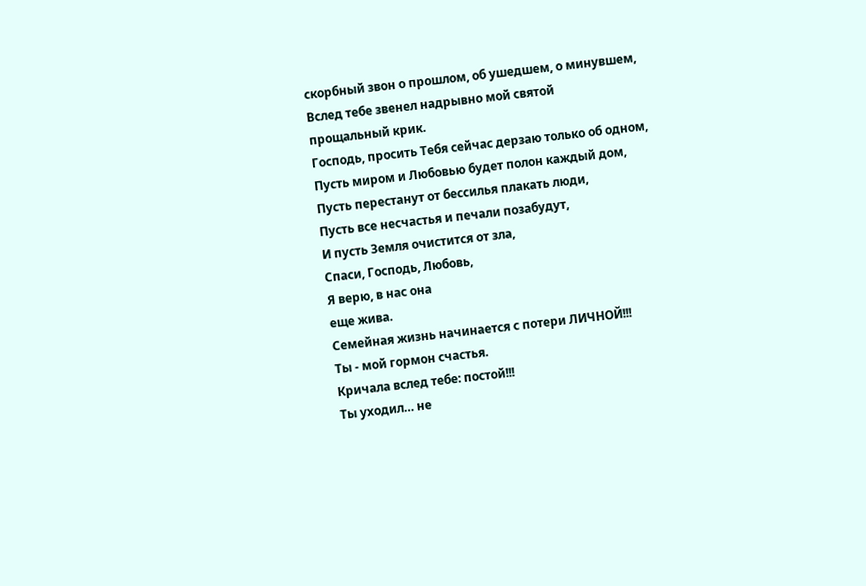скорбный звон о прошлом, об ушедшем, о минувшем,
Вслед тебе звенел надрывно мой святой
прощальный крик.
Господь, просить Тебя сейчас дерзаю только об одном,
Пусть миром и Любовью будет полон каждый дом,
Пусть перестанут от бессилья плакать люди,
Пусть все несчастья и печали позабудут,
И пусть Земля очистится от зла,
Спаси, Господь, Любовь,
Я верю, в нас она
еще жива.
Семейная жизнь начинается с потери ЛИЧНОЙ!!!
Ты - мой гормон счастья.
Кричала вслед тебе: постой!!!
Ты уходил… не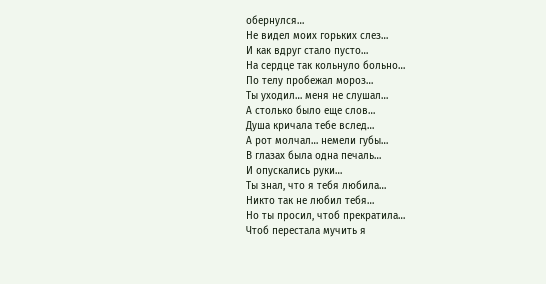обернулся…
Не видел моих горьких слез…
И как вдруг стало пусто…
На сердце так кольнуло больно…
По телу пробежал мороз…
Ты уходил… меня не слушал…
А столько было еще слов…
Душа кричала тебе вслед…
А рот молчал… немели губы…
В глазах была одна печаль…
И опускались руки…
Ты знал, что я тебя любила…
Никто так не любил тебя…
Но ты просил, чтоб прекратила…
Чтоб перестала мучить я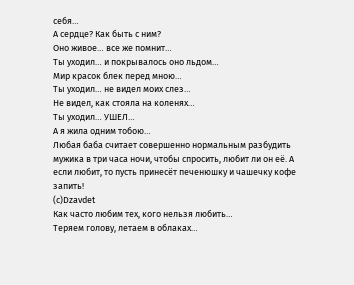себя…
А сердце? Как быть с ним?
Оно живое… все же помнит…
Ты уходил… и покрывалось оно льдом…
Мир красок блек перед мною…
Ты уходил… не видел моих слез…
Не видел, как стояла на коленях…
Ты уходил… УШЕЛ…
А я жила одним тобою…
Любая баба считает совершенно нормальным разбудить мужика в три часа ночи, чтобы спросить, любит ли он её. А если любит, то пусть принесёт печенюшку и чашечку кофе запить!
(c)Dzavdet
Как часто любим тех, кого нельзя любить…
Теряем голову, летаем в облаках…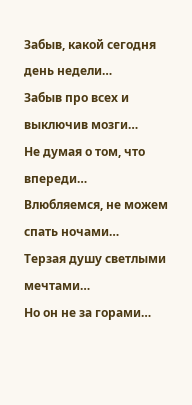Забыв, какой сегодня день недели…
Забыв про всех и выключив мозги…
Не думая о том, что впереди…
Влюбляемся, не можем спать ночами…
Терзая душу светлыми мечтами…
Но он не за горами…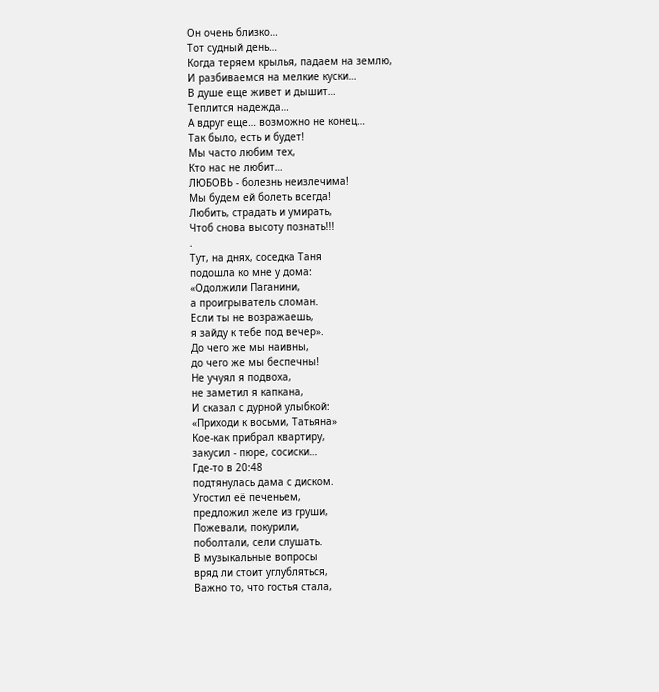Он очень близко…
Тот судный день…
Когда теряем крылья, падаем на землю,
И разбиваемся на мелкие куски…
В душе еще живет и дышит…
Теплится надежда…
А вдруг еще… возможно не конец…
Так было, есть и будет!
Мы часто любим тех,
Кто нас не любит…
ЛЮБОВЬ - болезнь неизлечима!
Мы будем ей болеть всегда!
Любить, страдать и умирать,
Чтоб снова высоту познать!!!
.
Тут, на днях, соседка Таня
подошла ко мне у дома:
«Одолжили Паганини,
а проигрыватель сломан.
Если ты не возражаешь,
я зайду к тебе под вечер».
До чего же мы наивны,
до чего же мы беспечны!
Не учуял я подвоха,
не заметил я капкана,
И сказал с дурной улыбкой:
«Приходи к восьми, Татьяна»
Кое-как прибрал квартиру,
закусил - пюре, сосиски…
Где-то в 20:48
подтянулась дама с диском.
Угостил её печеньем,
предложил желе из груши,
Пожевали, покурили,
поболтали, сели слушать.
В музыкальные вопросы
вряд ли стоит углубляться,
Важно то, что гостья стала,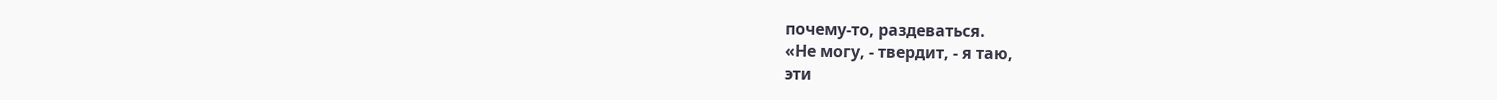почему-то, раздеваться.
«Не могу, - твердит, - я таю,
эти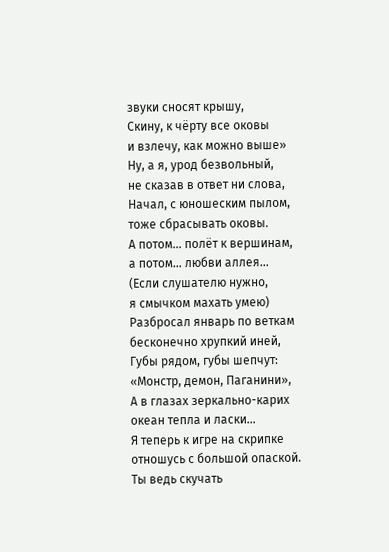звуки сносят крышу,
Скину, к чёрту все оковы
и взлечу, как можно выше»
Ну, а я, урод безвольный,
не сказав в ответ ни слова,
Начал, с юношеским пылом,
тоже сбрасывать оковы.
А потом… полёт к вершинам,
а потом… любви аллея…
(Если слушателю нужно,
я смычком махать умею)
Разбросал январь по веткам
бесконечно хрупкий иней,
Губы рядом, губы шепчут:
«Монстр, демон, Паганини»,
А в глазах зеркально-карих
океан тепла и ласки…
Я теперь к игре на скрипке
отношусь с большой опаской.
Ты ведь скучать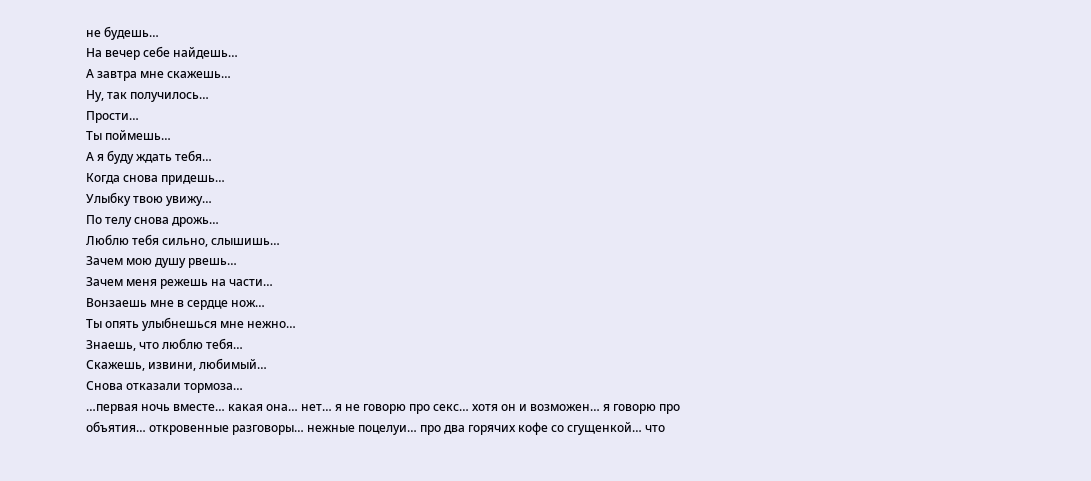не будешь…
На вечер себе найдешь…
А завтра мне скажешь…
Ну, так получилось…
Прости…
Ты поймешь…
А я буду ждать тебя…
Когда снова придешь…
Улыбку твою увижу…
По телу снова дрожь…
Люблю тебя сильно, слышишь…
Зачем мою душу рвешь…
Зачем меня режешь на части…
Вонзаешь мне в сердце нож…
Ты опять улыбнешься мне нежно…
Знаешь, что люблю тебя…
Скажешь, извини, любимый…
Снова отказали тормоза…
…первая ночь вместе… какая она… нет… я не говорю про секс… хотя он и возможен… я говорю про объятия… откровенные разговоры… нежные поцелуи… про два горячих кофе со сгущенкой… что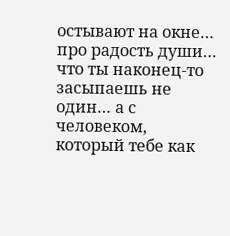остывают на окне… про радость души… что ты наконец-то засыпаешь не один… а с человеком, который тебе как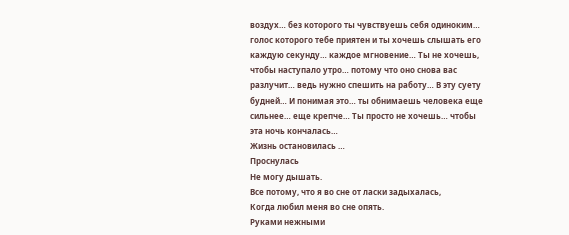воздух… без которого ты чувствуешь себя одиноким… голос которого тебе приятен и ты хочешь слышать его каждую секунду… каждое мгновение… Ты не хочешь, чтобы наступало утро… потому что оно снова вас разлучит… ведь нужно спешить на работу… В эту суету будней… И понимая это… ты обнимаешь человека еще сильнее… еще крепче… Ты просто не хочешь… чтобы эта ночь кончалась…
Жизнь остановилась …
Проснулась
Не могу дышать.
Все потому, что я во сне от ласки задыхалась,
Когда любил меня во сне опять.
Руками нежными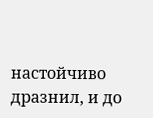настойчиво дразнил, и до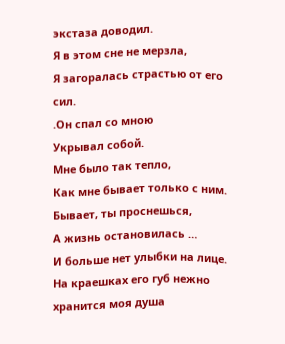экстаза доводил.
Я в этом сне не мерзла,
Я загоралась страстью от его сил.
.Он спал со мною
Укрывал собой.
Мне было так тепло,
Как мне бывает только с ним.
Бывает, ты проснешься,
А жизнь остановилась …
И больше нет улыбки на лице.
На краешках его губ нежно хранится моя душа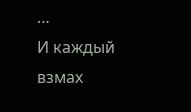…
И каждый взмах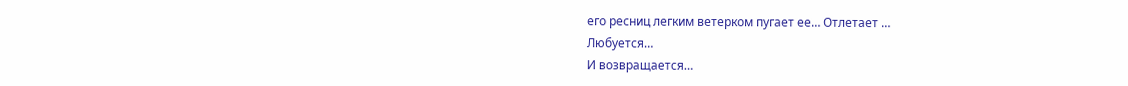его ресниц легким ветерком пугает ее… Отлетает …
Любуется…
И возвращается…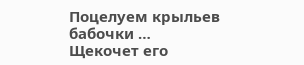Поцелуем крыльев бабочки …
Щекочет его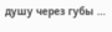душу через губы …